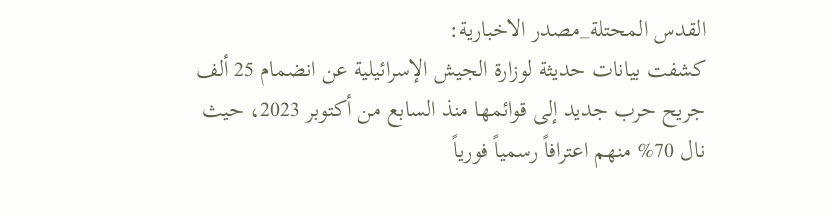القدس المحتلة_مصدر الاخبارية:
كشفت بيانات حديثة لوزارة الجيش الإسرائيلية عن انضمام 25 ألف جريح حرب جديد إلى قوائمها منذ السابع من أكتوبر 2023، حيث نال 70% منهم اعترافاً رسمياً فورياً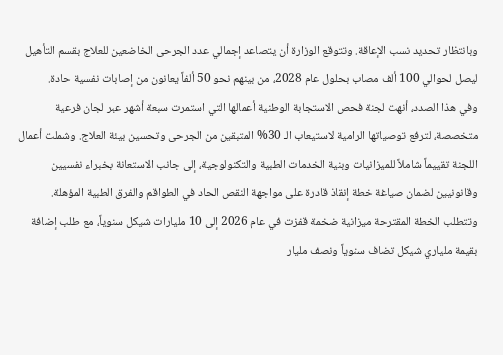وبانتظار تحديد نسب الإعاقة. وتتوقع الوزارة أن يتصاعد إجمالي عدد الجرحى الخاضعين للعلاج بقسم التأهيل ليصل لحوالي 100 ألف مصاب بحلول عام 2028، من بينهم نحو 50 ألفاً يعانون من إصابات نفسية حادة.
وفي هذا الصدد، أنهت لجنة فحص الاستجابة الوطنية أعمالها التي استمرت سبعة أشهر عبر لجان فرعية متخصصة، لترفع توصياتها الرامية لاستيعاب الـ 30% المتبقين من الجرحى وتحسين بيئة العلاج. وشملت أعمال اللجنة تقييماً شاملاً للميزانيات وبنية الخدمات الطبية والتكنولوجية، إلى جانب الاستعانة بخبراء نفسيين وقانونيين لضمان صياغة خطة إنقاذ قادرة على مواجهة النقص الحاد في الطواقم والفرق الطبية المؤهلة.
وتتطلب الخطة المقترحة ميزانية ضخمة قفزت في عام 2026 إلى 10 مليارات شيكل سنوياً، مع طلب إضافة بقيمة ملياري شيكل تضاف سنوياً ونصف مليار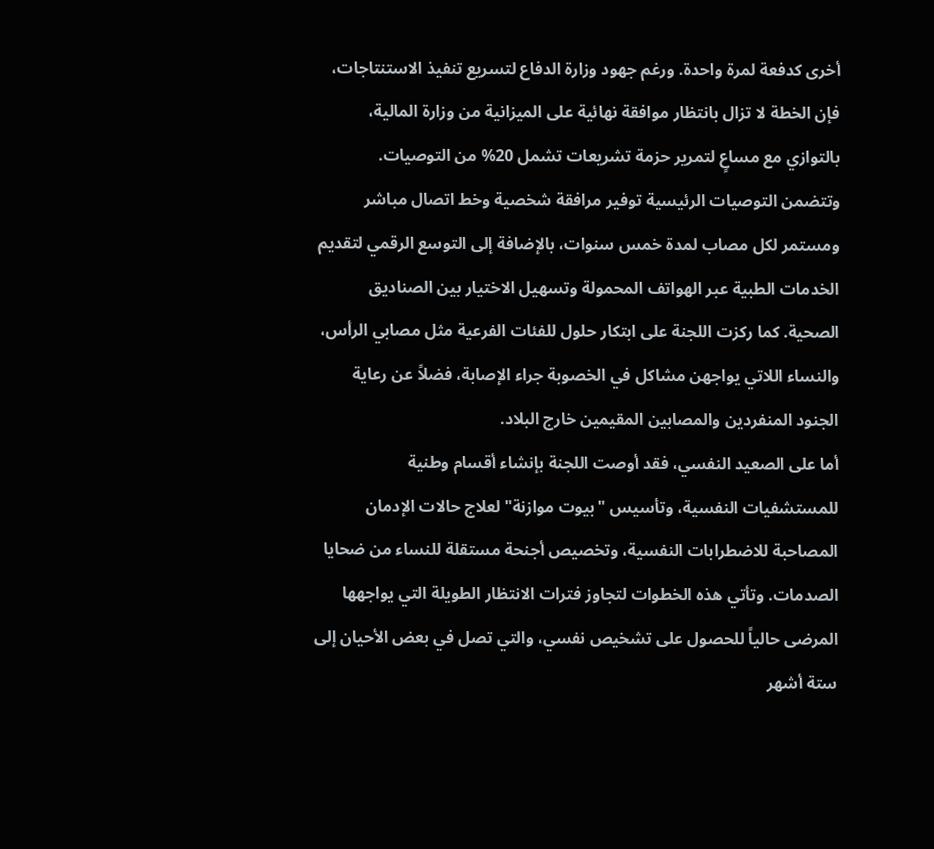أخرى كدفعة لمرة واحدة. ورغم جهود وزارة الدفاع لتسريع تنفيذ الاستنتاجات، فإن الخطة لا تزال بانتظار موافقة نهائية على الميزانية من وزارة المالية، بالتوازي مع مساعٍ لتمرير حزمة تشريعات تشمل 20% من التوصيات.
وتتضمن التوصيات الرئيسية توفير مرافقة شخصية وخط اتصال مباشر ومستمر لكل مصاب لمدة خمس سنوات، بالإضافة إلى التوسع الرقمي لتقديم الخدمات الطبية عبر الهواتف المحمولة وتسهيل الاختيار بين الصناديق الصحية. كما ركزت اللجنة على ابتكار حلول للفئات الفرعية مثل مصابي الرأس، والنساء اللاتي يواجهن مشاكل في الخصوبة جراء الإصابة، فضلاً عن رعاية الجنود المنفردين والمصابين المقيمين خارج البلاد.
أما على الصعيد النفسي، فقد أوصت اللجنة بإنشاء أقسام وطنية للمستشفيات النفسية، وتأسيس "بيوت موازنة" لعلاج حالات الإدمان المصاحبة للاضطرابات النفسية، وتخصيص أجنحة مستقلة للنساء من ضحايا الصدمات. وتأتي هذه الخطوات لتجاوز فترات الانتظار الطويلة التي يواجهها المرضى حالياً للحصول على تشخيص نفسي، والتي تصل في بعض الأحيان إلى ستة أشهر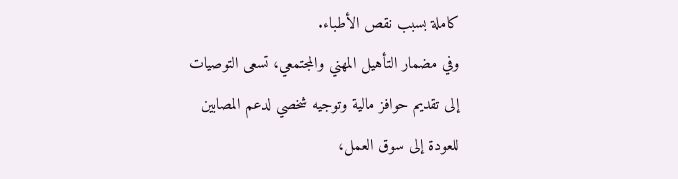كاملة بسبب نقص الأطباء.
وفي مضمار التأهيل المهني والمجتمعي، تسعى التوصيات إلى تقديم حوافز مالية وتوجيه شخصي لدعم المصابين للعودة إلى سوق العمل،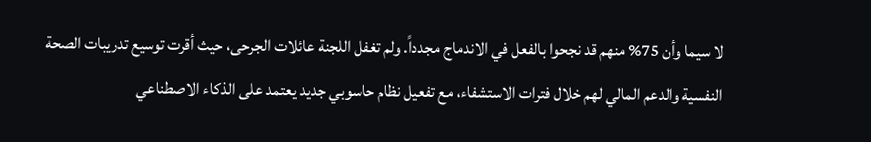لا سيما وأن 75% منهم قد نجحوا بالفعل في الاندماج مجدداً. ولم تغفل اللجنة عائلات الجرحى، حيث أقرت توسيع تدريبات الصحة النفسية والدعم المالي لهم خلال فترات الاستشفاء، مع تفعيل نظام حاسوبي جديد يعتمد على الذكاء الاصطناعي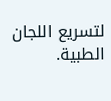لتسريع اللجان الطبية.